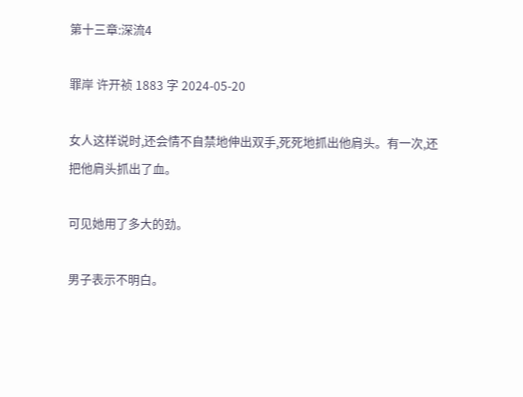第十三章:深流4

罪岸 许开祯 1883 字 2024-05-20

女人这样说时,还会情不自禁地伸出双手,死死地抓出他肩头。有一次,还把他肩头抓出了血。

可见她用了多大的劲。

男子表示不明白。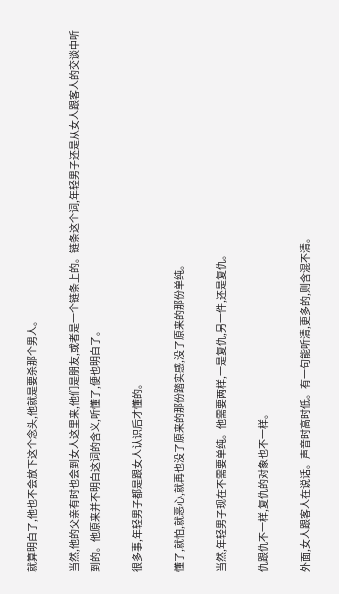就算明白了,他也不会放下这个念头,他就是要杀那个男人。

当然,他的父亲有时也会到女人这里来,他们是朋友,或者是一个链条上的。链条这个词,年轻男子还是从女人跟客人的交谈中听到的。他原来并不明白这词的含义,听懂了,便也明白了。

很多事,年轻男子都是跟女人认识后才懂的。

懂了,就怕,就恶心,就再也没了原来的那份踏实感,没了原来的那份单纯。

当然,年轻男子现在不需要单纯。他需要两样,一是复仇,另一件,还是复仇。

仇跟仇不一样,复仇的对象也不一样。

外面,女人跟客人在说话。声音时高时低。有一句能听清,更多的,则含混不清。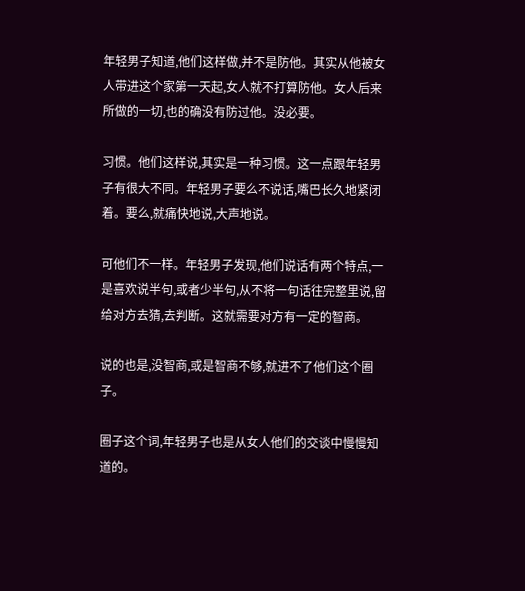年轻男子知道,他们这样做,并不是防他。其实从他被女人带进这个家第一天起,女人就不打算防他。女人后来所做的一切,也的确没有防过他。没必要。

习惯。他们这样说,其实是一种习惯。这一点跟年轻男子有很大不同。年轻男子要么不说话,嘴巴长久地紧闭着。要么,就痛快地说,大声地说。

可他们不一样。年轻男子发现,他们说话有两个特点,一是喜欢说半句,或者少半句,从不将一句话往完整里说,留给对方去猜,去判断。这就需要对方有一定的智商。

说的也是,没智商,或是智商不够,就进不了他们这个圈子。

圈子这个词,年轻男子也是从女人他们的交谈中慢慢知道的。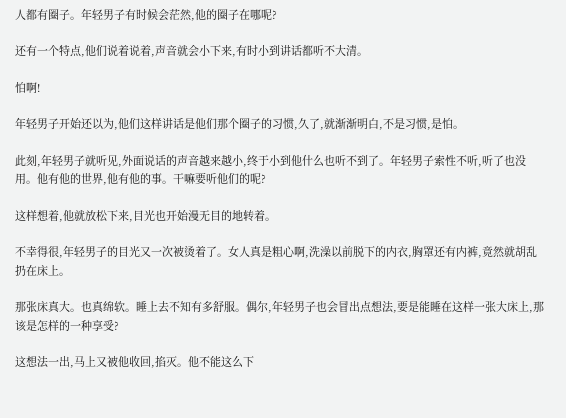人都有圈子。年轻男子有时候会茫然,他的圈子在哪呢?

还有一个特点,他们说着说着,声音就会小下来,有时小到讲话都听不大清。

怕啊!

年轻男子开始还以为,他们这样讲话是他们那个圈子的习惯,久了,就渐渐明白,不是习惯,是怕。

此刻,年轻男子就听见,外面说话的声音越来越小,终于小到他什么也听不到了。年轻男子索性不听,听了也没用。他有他的世界,他有他的事。干嘛要听他们的呢?

这样想着,他就放松下来,目光也开始漫无目的地转着。

不幸得很,年轻男子的目光又一次被烫着了。女人真是粗心啊,洗澡以前脱下的内衣,胸罩还有内裤,竟然就胡乱扔在床上。

那张床真大。也真绵软。睡上去不知有多舒服。偶尔,年轻男子也会冒出点想法,要是能睡在这样一张大床上,那该是怎样的一种享受?

这想法一出,马上又被他收回,掐灭。他不能这么下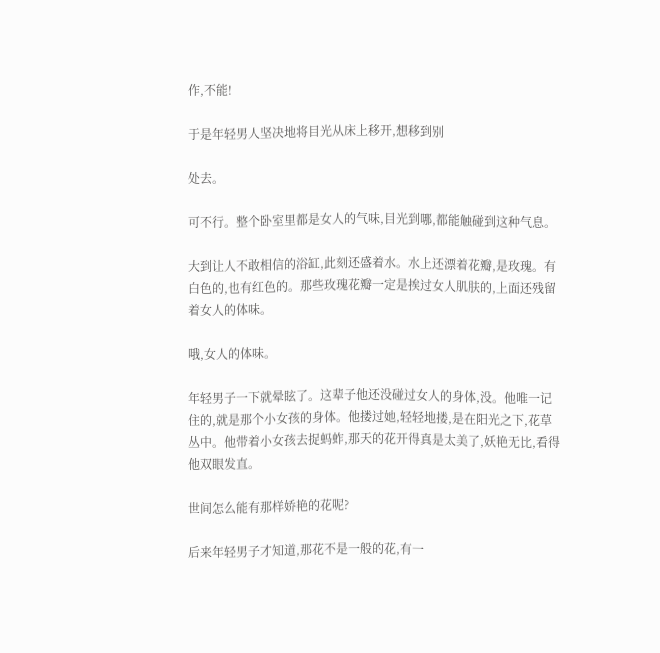作,不能!

于是年轻男人坚决地将目光从床上移开,想移到别

处去。

可不行。整个卧室里都是女人的气味,目光到哪,都能触碰到这种气息。

大到让人不敢相信的浴缸,此刻还盛着水。水上还漂着花瓣,是玫瑰。有白色的,也有红色的。那些玫瑰花瓣一定是挨过女人肌肤的,上面还残留着女人的体味。

哦,女人的体味。

年轻男子一下就晕眩了。这辈子他还没碰过女人的身体,没。他唯一记住的,就是那个小女孩的身体。他搂过她,轻轻地搂,是在阳光之下,花草丛中。他带着小女孩去捉蚂蚱,那天的花开得真是太美了,妖艳无比,看得他双眼发直。

世间怎么能有那样娇艳的花呢?

后来年轻男子才知道,那花不是一般的花,有一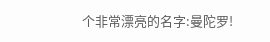个非常漂亮的名字:曼陀罗!